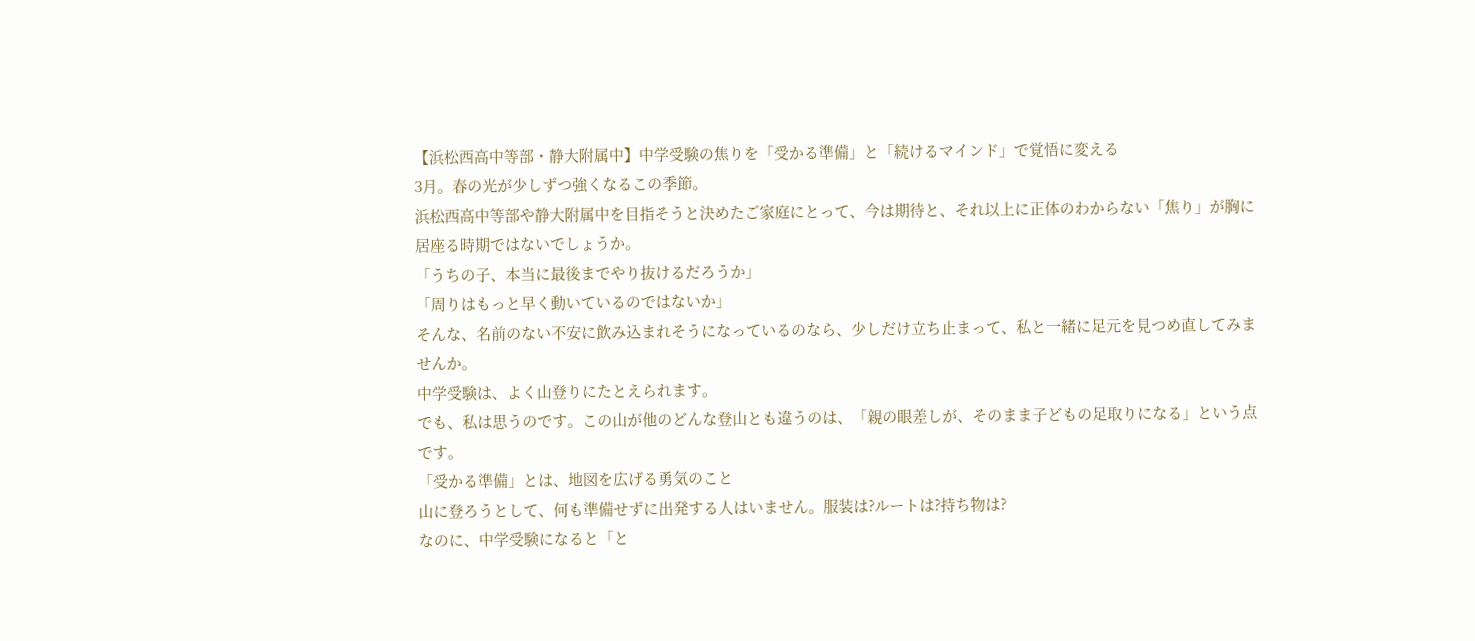【浜松西高中等部・静大附属中】中学受験の焦りを「受かる準備」と「続けるマインド」で覚悟に変える
3月。春の光が少しずつ強くなるこの季節。
浜松西高中等部や静大附属中を目指そうと決めたご家庭にとって、今は期待と、それ以上に正体のわからない「焦り」が胸に居座る時期ではないでしょうか。
「うちの子、本当に最後までやり抜けるだろうか」
「周りはもっと早く動いているのではないか」
そんな、名前のない不安に飲み込まれそうになっているのなら、少しだけ立ち止まって、私と一緒に足元を見つめ直してみませんか。
中学受験は、よく山登りにたとえられます。
でも、私は思うのです。この山が他のどんな登山とも違うのは、「親の眼差しが、そのまま子どもの足取りになる」という点です。
「受かる準備」とは、地図を広げる勇気のこと
山に登ろうとして、何も準備せずに出発する人はいません。服装は?ルートは?持ち物は?
なのに、中学受験になると「と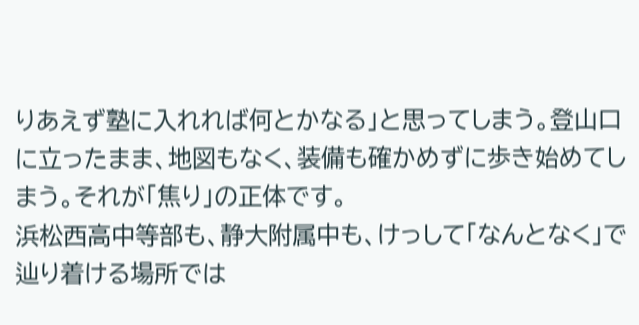りあえず塾に入れれば何とかなる」と思ってしまう。登山口に立ったまま、地図もなく、装備も確かめずに歩き始めてしまう。それが「焦り」の正体です。
浜松西高中等部も、静大附属中も、けっして「なんとなく」で辿り着ける場所では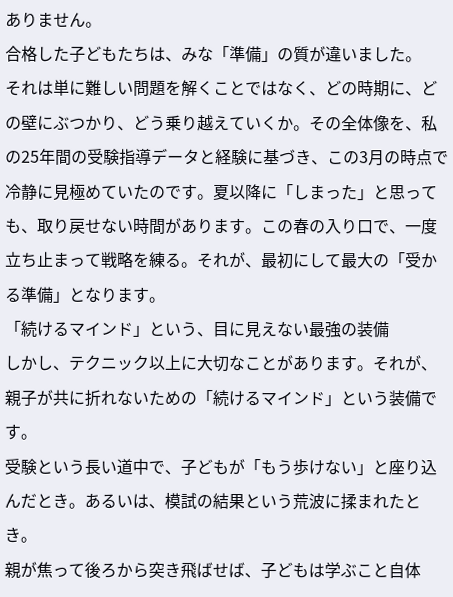ありません。
合格した子どもたちは、みな「準備」の質が違いました。
それは単に難しい問題を解くことではなく、どの時期に、どの壁にぶつかり、どう乗り越えていくか。その全体像を、私の25年間の受験指導データと経験に基づき、この3月の時点で冷静に見極めていたのです。夏以降に「しまった」と思っても、取り戻せない時間があります。この春の入り口で、一度立ち止まって戦略を練る。それが、最初にして最大の「受かる準備」となります。
「続けるマインド」という、目に見えない最強の装備
しかし、テクニック以上に大切なことがあります。それが、親子が共に折れないための「続けるマインド」という装備です。
受験という長い道中で、子どもが「もう歩けない」と座り込んだとき。あるいは、模試の結果という荒波に揉まれたとき。
親が焦って後ろから突き飛ばせば、子どもは学ぶこと自体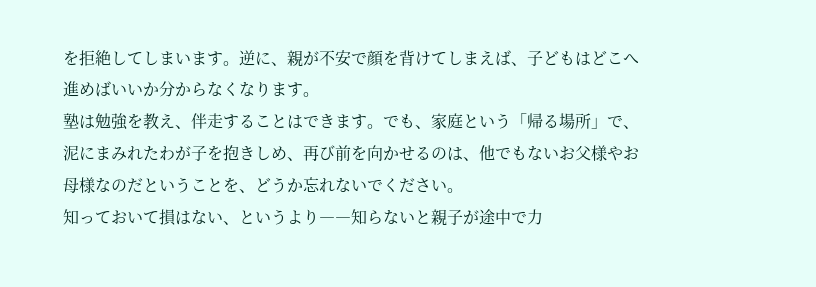を拒絶してしまいます。逆に、親が不安で顔を背けてしまえば、子どもはどこへ進めばいいか分からなくなります。
塾は勉強を教え、伴走することはできます。でも、家庭という「帰る場所」で、泥にまみれたわが子を抱きしめ、再び前を向かせるのは、他でもないお父様やお母様なのだということを、どうか忘れないでください。
知っておいて損はない、というより――知らないと親子が途中で力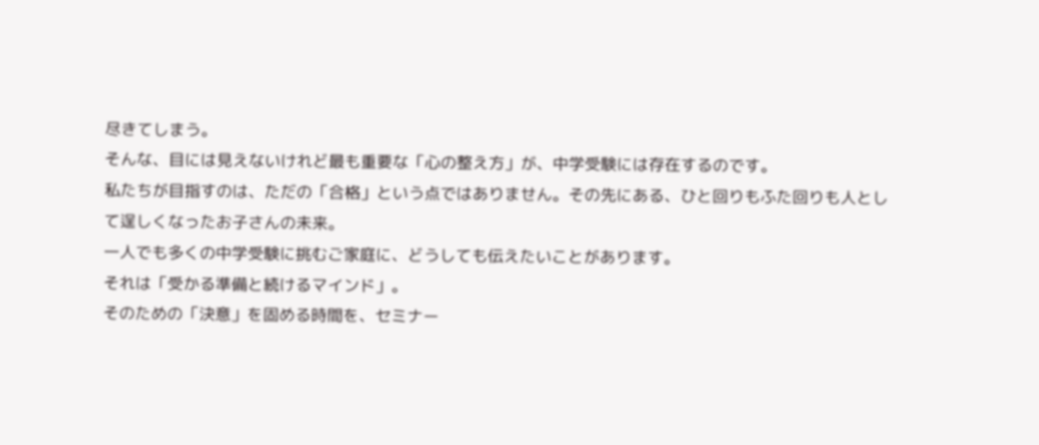尽きてしまう。
そんな、目には見えないけれど最も重要な「心の整え方」が、中学受験には存在するのです。
私たちが目指すのは、ただの「合格」という点ではありません。その先にある、ひと回りもふた回りも人として逞しくなったお子さんの未来。
一人でも多くの中学受験に挑むご家庭に、どうしても伝えたいことがあります。
それは「受かる準備と続けるマインド」。
そのための「決意」を固める時間を、セミナー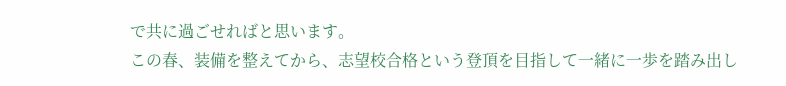で共に過ごせればと思います。
この春、装備を整えてから、志望校合格という登頂を目指して一緒に一歩を踏み出し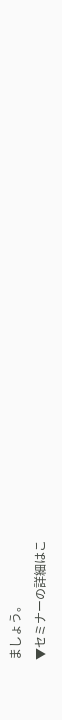ましょう。
▼セミナーの詳細はこ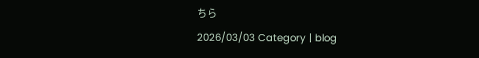ちら
2026/03/03 Category | blog